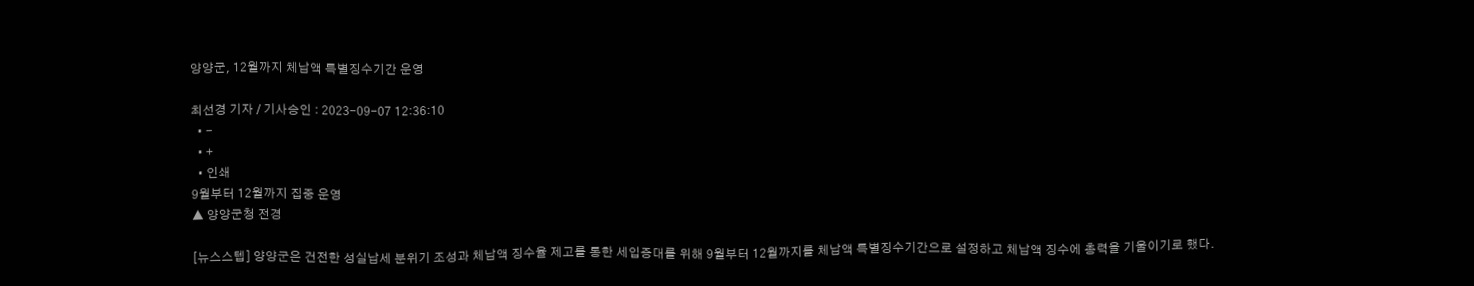양양군, 12월까지 체납액 특별징수기간 운영

최선경 기자 / 기사승인 : 2023-09-07 12:36:10
  • -
  • +
  • 인쇄
9월부터 12월까지 집중 운영
▲ 양양군청 전경

[뉴스스텝] 양양군은 건전한 성실납세 분위기 조성과 체납액 징수율 제고를 통한 세입증대를 위해 9월부터 12월까지를 체납액 특별징수기간으로 설정하고 체납액 징수에 총력을 기울이기로 했다.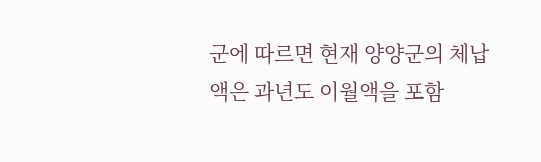군에 따르면 현재 양양군의 체납액은 과년도 이월액을 포함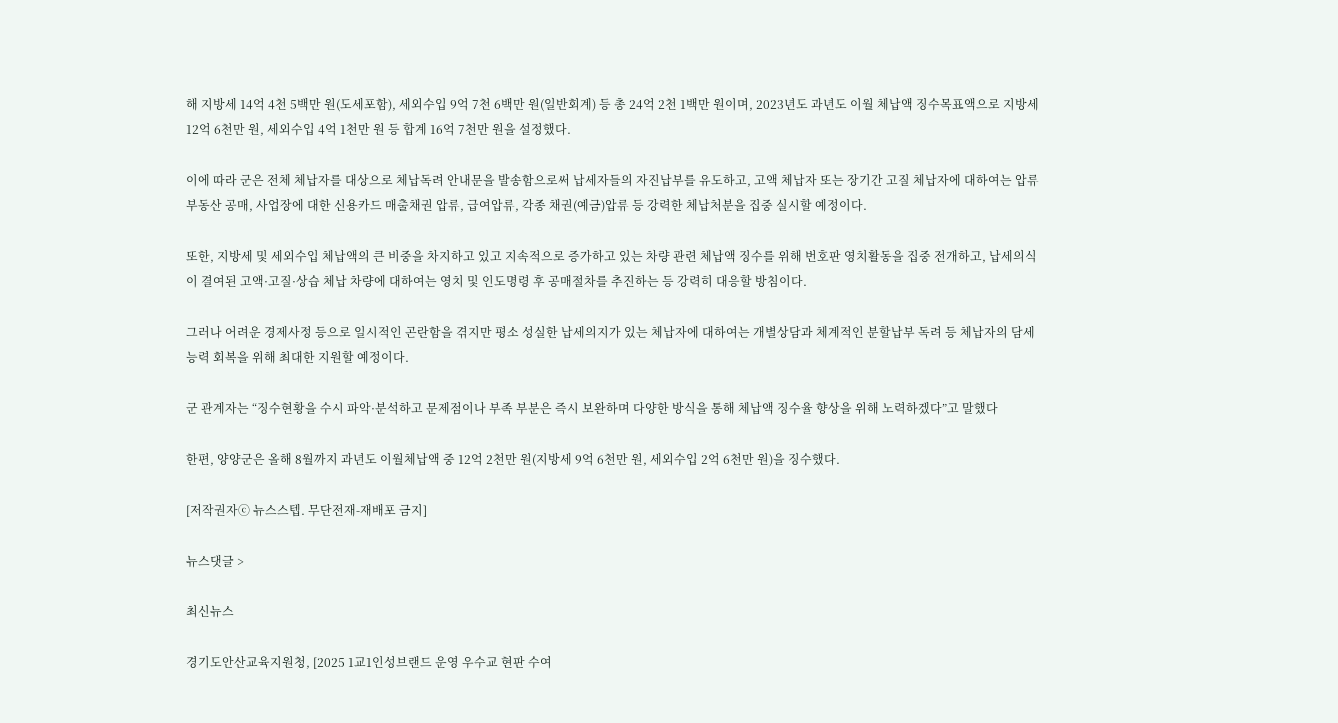해 지방세 14억 4천 5백만 원(도세포함), 세외수입 9억 7천 6백만 원(일반회계) 등 총 24억 2천 1백만 원이며, 2023년도 과년도 이월 체납액 징수목표액으로 지방세 12억 6천만 원, 세외수입 4억 1천만 원 등 합계 16억 7천만 원을 설정했다.

이에 따라 군은 전체 체납자를 대상으로 체납독려 안내문을 발송함으로써 납세자들의 자진납부를 유도하고, 고액 체납자 또는 장기간 고질 체납자에 대하여는 압류부동산 공매, 사업장에 대한 신용카드 매출채권 압류, 급여압류, 각종 채권(예금)압류 등 강력한 체납처분을 집중 실시할 예정이다.

또한, 지방세 및 세외수입 체납액의 큰 비중을 차지하고 있고 지속적으로 증가하고 있는 차량 관련 체납액 징수를 위해 번호판 영치활동을 집중 전개하고, 납세의식이 결여된 고액·고질·상습 체납 차량에 대하여는 영치 및 인도명령 후 공매절차를 추진하는 등 강력히 대응할 방침이다.

그러나 어려운 경제사정 등으로 일시적인 곤란함을 겪지만 평소 성실한 납세의지가 있는 체납자에 대하여는 개별상담과 체계적인 분할납부 독려 등 체납자의 담세능력 회복을 위해 최대한 지원할 예정이다.

군 관계자는 “징수현황을 수시 파악·분석하고 문제점이나 부족 부분은 즉시 보완하며 다양한 방식을 통해 체납액 징수율 향상을 위해 노력하겠다”고 말했다

한편, 양양군은 올해 8월까지 과년도 이월체납액 중 12억 2천만 원(지방세 9억 6천만 원, 세외수입 2억 6천만 원)을 징수했다.

[저작권자ⓒ 뉴스스텝. 무단전재-재배포 금지]

뉴스댓글 >

최신뉴스

경기도안산교육지원청, [2025 1교1인성브랜드 운영 우수교 현판 수여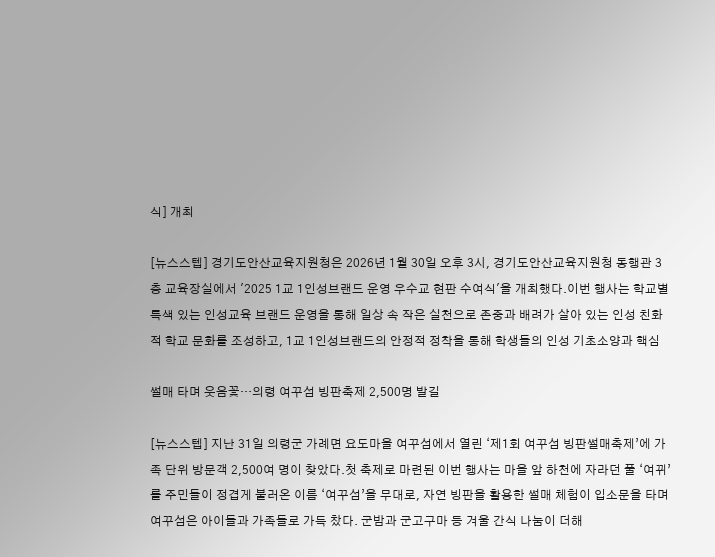식] 개최

[뉴스스텝] 경기도안산교육지원청은 2026년 1월 30일 오후 3시, 경기도안산교육지원청 동행관 3층 교육장실에서 '2025 1교 1인성브랜드 운영 우수교 현판 수여식'을 개최했다.이번 행사는 학교별 특색 있는 인성교육 브랜드 운영을 통해 일상 속 작은 실천으로 존중과 배려가 살아 있는 인성 친화적 학교 문화를 조성하고, 1교 1인성브랜드의 안정적 정착을 통해 학생들의 인성 기초소양과 핵심

썰매 타며 웃음꽃…의령 여꾸섬 빙판축제 2,500명 발길

[뉴스스텝] 지난 31일 의령군 가례면 요도마을 여꾸섬에서 열린 ‘제1회 여꾸섬 빙판썰매축제’에 가족 단위 방문객 2,500여 명이 찾았다.첫 축제로 마련된 이번 행사는 마을 앞 하천에 자라던 풀 ‘여뀌’를 주민들이 정겹게 불러온 이름 ‘여꾸섬’을 무대로, 자연 빙판을 활용한 썰매 체험이 입소문을 타며 여꾸섬은 아이들과 가족들로 가득 찼다. 군밤과 군고구마 등 겨울 간식 나눔이 더해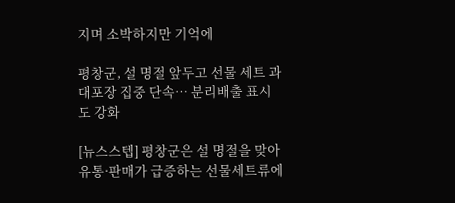지며 소박하지만 기억에

평창군, 설 명절 앞두고 선물 세트 과대포장 집중 단속… 분리배출 표시도 강화

[뉴스스텝] 평창군은 설 명절을 맞아 유통·판매가 급증하는 선물세트류에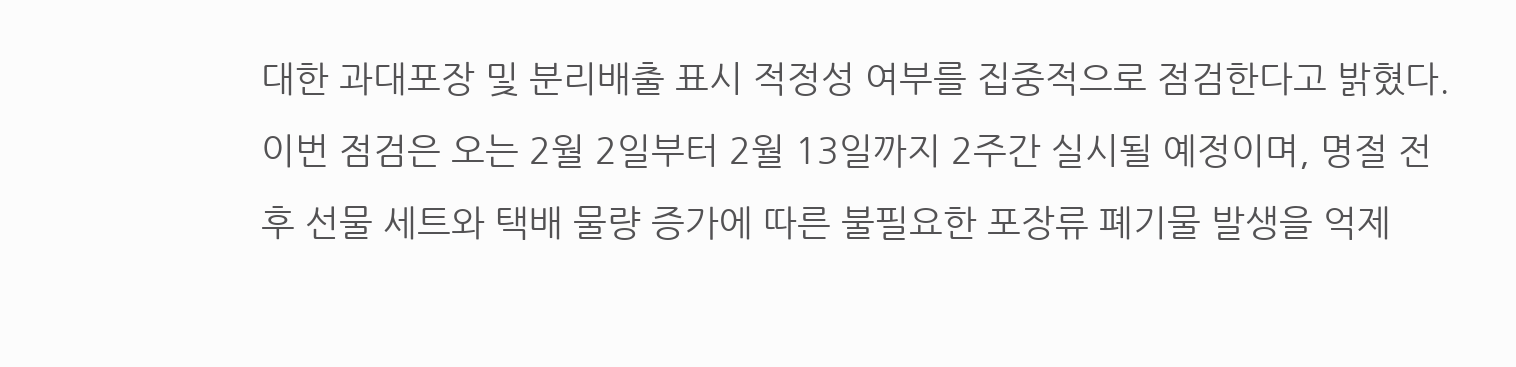대한 과대포장 및 분리배출 표시 적정성 여부를 집중적으로 점검한다고 밝혔다.이번 점검은 오는 2월 2일부터 2월 13일까지 2주간 실시될 예정이며, 명절 전후 선물 세트와 택배 물량 증가에 따른 불필요한 포장류 폐기물 발생을 억제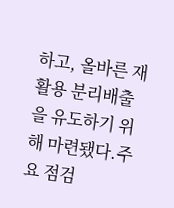하고, 올바른 재활용 분리배출을 유도하기 위해 마련됐다.주요 점검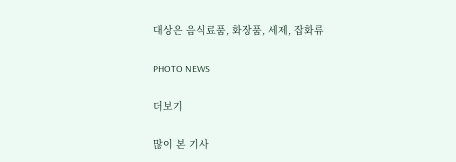대상은 음식료품, 화장품, 세제, 잡화류

PHOTO NEWS

더보기

많이 본 기사